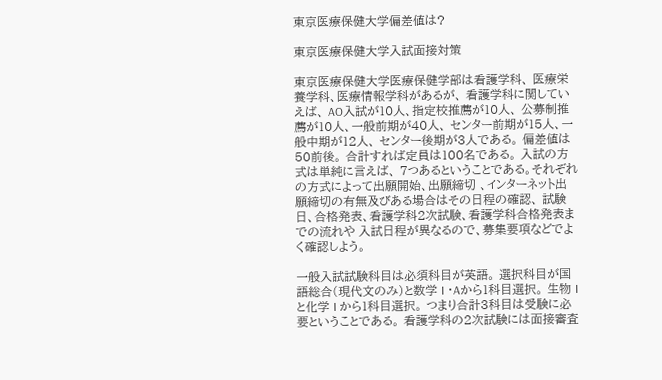東京医療保健大学偏差値は?

東京医療保健大学入試面接対策

東京医療保健大学医療保健学部は看護学科、 医療栄養学科、医療情報学科があるが、 看護学科に関していえば、 AO入試が10人、指定校推薦が10人、 公募制推薦が10人、一般前期が40人、 センター前期が15人、一般中期が12人、 センター後期が3人である。 偏差値は50前後。 合計すれば定員は100名である。 入試の方式は単純に言えば、 7つあるということである。それぞれの方式によって出願開始、出願締切 、インターネット出願締切の有無及びある場合はその日程の確認、 試験日、合格発表、看護学科2次試験、看護学科合格発表までの流れや 入試日程が異なるので、募集要項などでよく確認しよう。

一般入試試験科目は必須科目が英語。 選択科目が国語総合(現代文のみ)と数学 I ・Aから1科目選択。 生物 I と化学 I から1科目選択。 つまり合計3科目は受験に必要ということである。 看護学科の2次試験には面接審査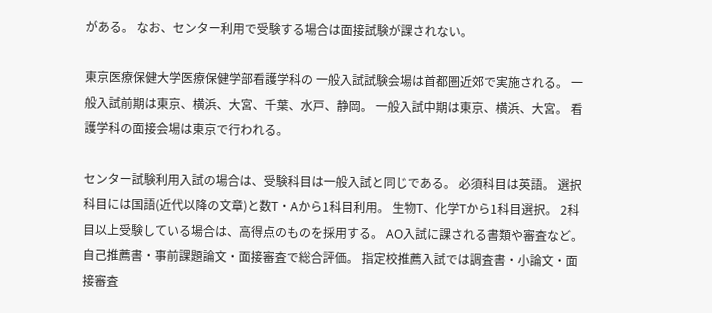がある。 なお、センター利用で受験する場合は面接試験が課されない。

東京医療保健大学医療保健学部看護学科の 一般入試試験会場は首都圏近郊で実施される。 一般入試前期は東京、横浜、大宮、千葉、水戸、静岡。 一般入試中期は東京、横浜、大宮。 看護学科の面接会場は東京で行われる。

センター試験利用入試の場合は、受験科目は一般入試と同じである。 必須科目は英語。 選択科目には国語(近代以降の文章)と数T・Aから1科目利用。 生物T、化学Tから1科目選択。 2科目以上受験している場合は、高得点のものを採用する。 AO入試に課される書類や審査など。 自己推薦書・事前課題論文・面接審査で総合評価。 指定校推薦入試では調査書・小論文・面接審査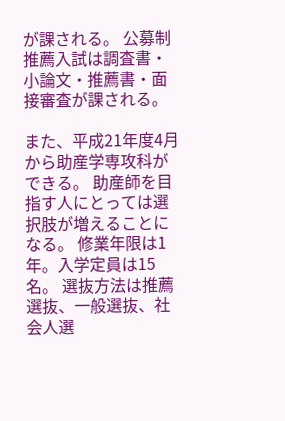が課される。 公募制推薦入試は調査書・小論文・推薦書・面接審査が課される。

また、平成21年度4月から助産学専攻科ができる。 助産師を目指す人にとっては選択肢が増えることになる。 修業年限は1年。入学定員は15名。 選抜方法は推薦選抜、一般選抜、社会人選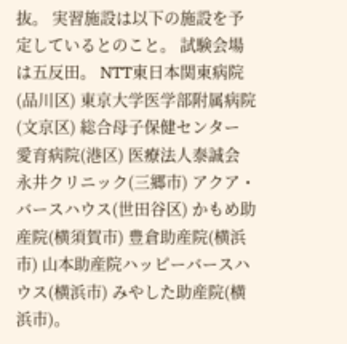抜。 実習施設は以下の施設を予定しているとのこと。 試験会場は五反田。 NTT東日本関東病院(品川区) 東京大学医学部附属病院(文京区) 総合母子保健センター 愛育病院(港区) 医療法人泰誠会 永井クリニック(三郷市) アクア・バースハウス(世田谷区) かもめ助産院(横須賀市) 豊倉助産院(横浜市) 山本助産院ハッピーバースハウス(横浜市) みやした助産院(横浜市)。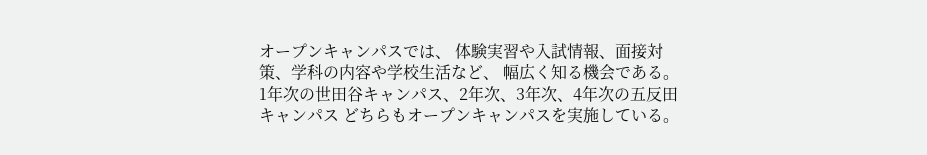オープンキャンパスでは、 体験実習や入試情報、面接対策、学科の内容や学校生活など、 幅広く知る機会である。 1年次の世田谷キャンパス、2年次、3年次、4年次の五反田キャンパス どちらもオープンキャンパスを実施している。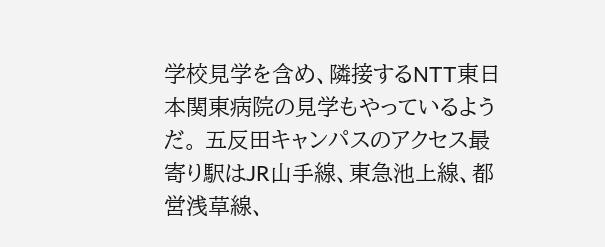学校見学を含め、隣接するNTT東日本関東病院の見学もやっているようだ。 五反田キャンパスのアクセス最寄り駅はJR山手線、東急池上線、都営浅草線、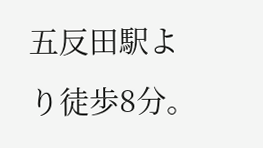五反田駅より徒歩8分。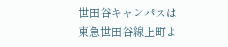世田谷キャンパスは 東急世田谷線上町よ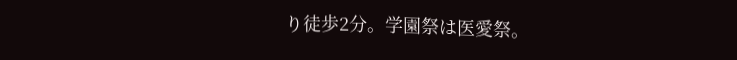り徒歩2分。学園祭は医愛祭。